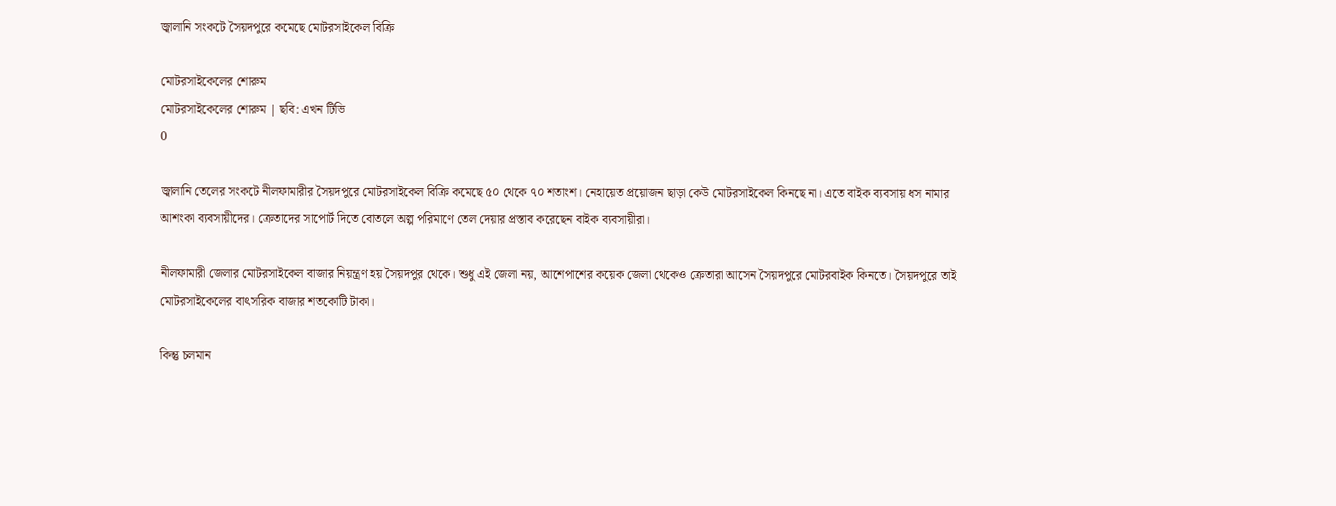জ্বালানি সংকটে সৈয়দপুরে কমেছে মোটরসাইকেল বিক্রি

মোটরসাইকেলের শোরুম
মোটরসাইকেলের শোরুম | ছবি: এখন টিভি
0

জ্বালানি তেলের সংকটে নীলফামারীর সৈয়দপুরে মোটরসাইকেল বিক্রি কমেছে ৫০ থেকে ৭০ শতাংশ। নেহায়েত প্রয়োজন ছাড়া কেউ মোটরসাইকেল কিনছে না। এতে বাইক ব্যবসায় ধস নামার আশংকা ব্যবসায়ীদের। ক্রেতাদের সাপোর্ট দিতে বোতলে অল্প পরিমাণে তেল দেয়ার প্রস্তাব করেছেন বাইক ব্যবসায়ীরা।

নীলফামারী জেলার মোটরসাইকেল বাজার নিয়ন্ত্রণ হয় সৈয়দপুর থেকে। শুধু এই জেলা নয়, আশেপাশের কয়েক জেলা থেকেও ক্রেতারা আসেন সৈয়দপুরে মোটরবাইক কিনতে। সৈয়দপুরে তাই মোটরসাইকেলের বাৎসরিক বাজার শতকোটি টাকা।

কিন্তু চলমান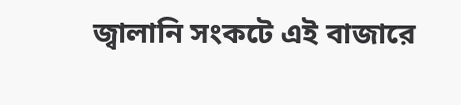জ্বালানি সংকটে এই বাজারে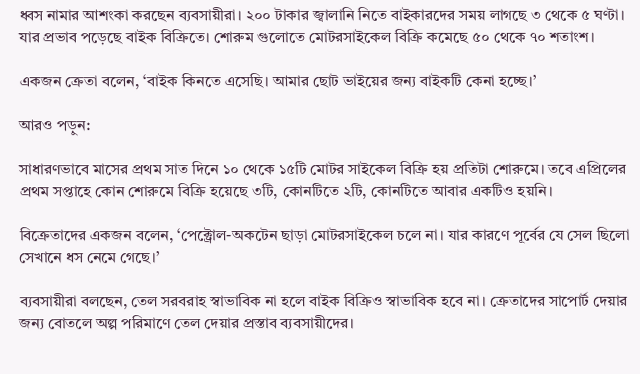ধ্বস নামার আশংকা করছেন ব্যবসায়ীরা। ২০০ টাকার জ্বালানি নিতে বাইকারদের সময় লাগছে ৩ থেকে ৫ ঘণ্টা। যার প্রভাব পড়েছে বাইক বিক্রিতে। শোরুম গুলোতে মোটরসাইকেল বিক্রি কমেছে ৫০ থেকে ৭০ শতাংশ।

একজন ক্রেতা বলেন, ‘বাইক কিনতে এসেছি। আমার ছোট ভাইয়ের জন্য বাইকটি কেনা হচ্ছে।’

আরও পড়ুন:

সাধারণভাবে মাসের প্রথম সাত দিনে ১০ থেকে ১৫টি মোটর সাইকেল বিক্রি হয় প্রতিটা শোরুমে। তবে এপ্রিলের প্রথম সপ্তাহে কোন শোরুমে বিক্রি হয়েছে ৩টি, কোনটিতে ২টি, কোনটিতে আবার একটিও হয়নি।

বিক্রেতাদের একজন বলেন, ‘পেক্ট্রোল-অকটেন ছাড়া মোটরসাইকেল চলে না। যার কারণে পূর্বের যে সেল ছিলো সেখানে ধস নেমে গেছে।’

ব্যবসায়ীরা বলছেন, তেল সরবরাহ স্বাভাবিক না হলে বাইক বিক্রিও স্বাভাবিক হবে না। ক্রেতাদের সাপোর্ট দেয়ার জন্য বোতলে অল্প পরিমাণে তেল দেয়ার প্রস্তাব ব্যবসায়ীদের।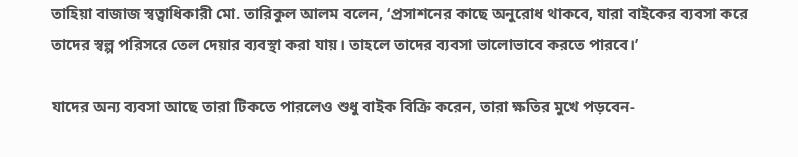তাহিয়া বাজাজ স্বত্বাধিকারী মো. তারিকুল আলম বলেন, ‘প্রসাশনের কাছে অনুরোধ থাকবে, যারা বাইকের ব্যবসা করে তাদের স্বল্প পরিসরে তেল দেয়ার ব্যবস্থা করা যায়। তাহলে তাদের ব্যবসা ভালোভাবে করতে পারবে।’

যাদের অন্য ব্যবসা আছে তারা টিকতে পারলেও শুধু বাইক বিক্রি করেন, তারা ক্ষতির মুখে পড়বেন-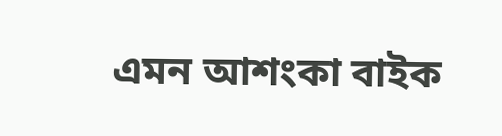এমন আশংকা বাইক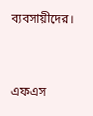ব্যবসায়ীদের।


এফএস